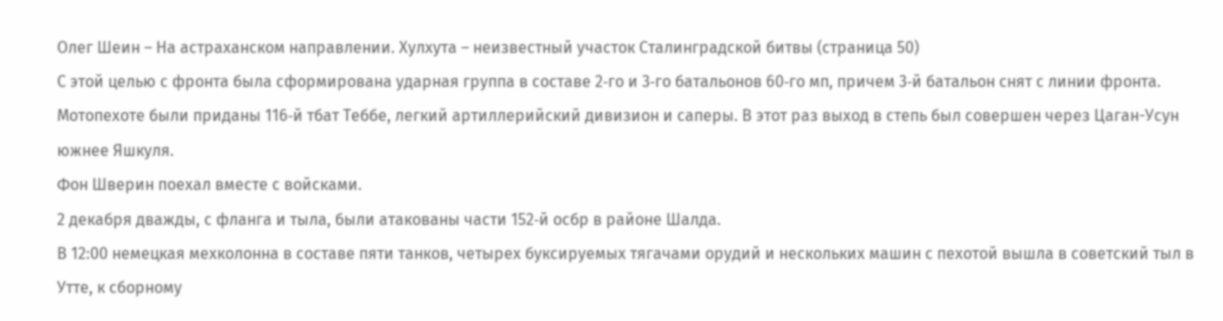Олег Шеин – На астраханском направлении. Хулхута – неизвестный участок Сталинградской битвы (страница 50)
С этой целью с фронта была сформирована ударная группа в составе 2‑го и 3‑го батальонов 60‑го мп, причем 3‑й батальон снят с линии фронта. Мотопехоте были приданы 116‑й тбат Теббе, легкий артиллерийский дивизион и саперы. В этот раз выход в степь был совершен через Цаган-Усун южнее Яшкуля.
Фон Шверин поехал вместе с войсками.
2 декабря дважды, с фланга и тыла, были атакованы части 152‑й осбр в районе Шалда.
В 12:00 немецкая мехколонна в составе пяти танков, четырех буксируемых тягачами орудий и нескольких машин с пехотой вышла в советский тыл в Утте, к сборному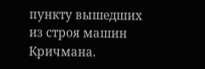пункту вышедших из строя машин Кричмана.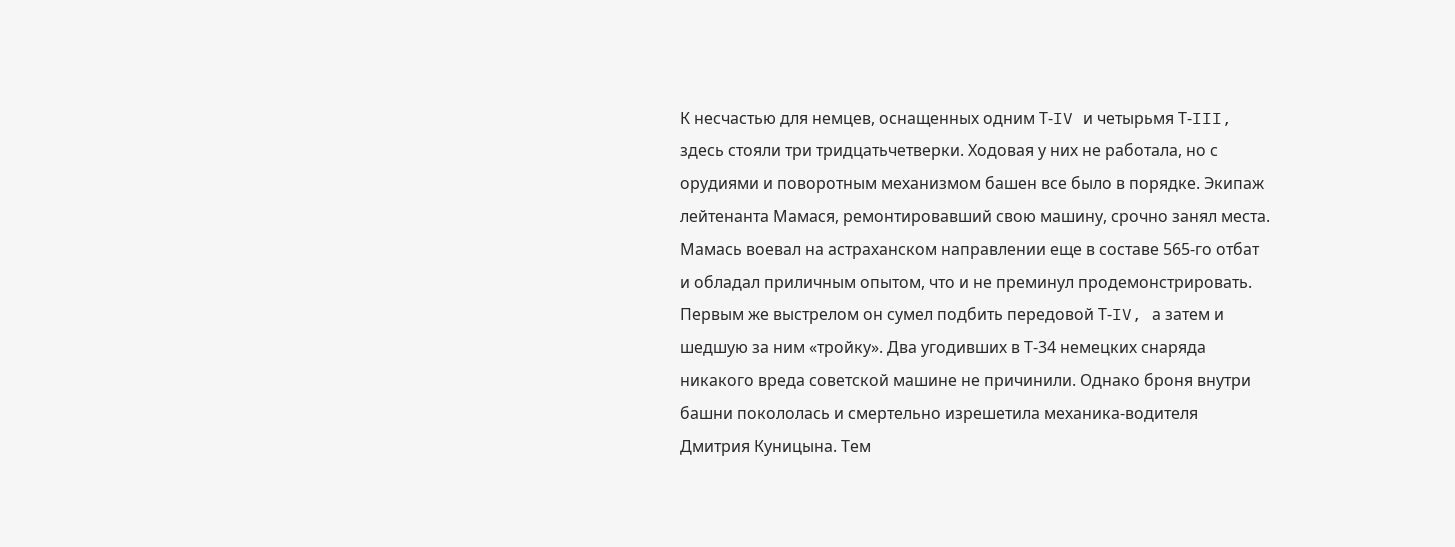К несчастью для немцев, оснащенных одним Т-IV и четырьмя Т-III, здесь стояли три тридцатьчетверки. Ходовая у них не работала, но с орудиями и поворотным механизмом башен все было в порядке. Экипаж лейтенанта Мамася, ремонтировавший свою машину, срочно занял места. Мамась воевал на астраханском направлении еще в составе 565‑го отбат и обладал приличным опытом, что и не преминул продемонстрировать. Первым же выстрелом он сумел подбить передовой Т-IV, а затем и шедшую за ним «тройку». Два угодивших в Т-34 немецких снаряда никакого вреда советской машине не причинили. Однако броня внутри башни покололась и смертельно изрешетила механика-водителя Дмитрия Куницына. Тем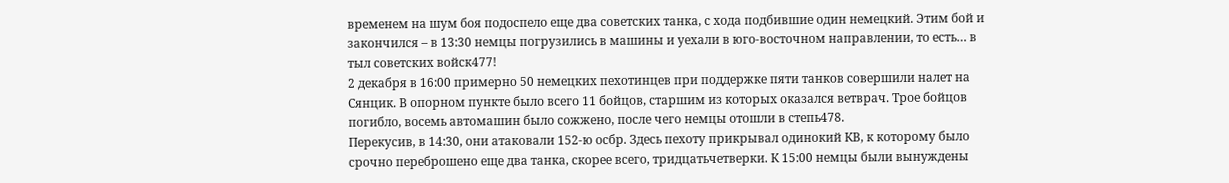временем на шум боя подоспело еще два советских танка, с хода подбившие один немецкий. Этим бой и закончился – в 13:30 немцы погрузились в машины и уехали в юго-восточном направлении, то есть… в тыл советских войск477!
2 декабря в 16:00 примерно 50 немецких пехотинцев при поддержке пяти танков совершили налет на Сянцик. В опорном пункте было всего 11 бойцов, старшим из которых оказался ветврач. Трое бойцов погибло, восемь автомашин было сожжено, после чего немцы отошли в степь478.
Перекусив, в 14:30, они атаковали 152-ю осбр. Здесь пехоту прикрывал одинокий КВ, к которому было срочно переброшено еще два танка, скорее всего, тридцатьчетверки. К 15:00 немцы были вынуждены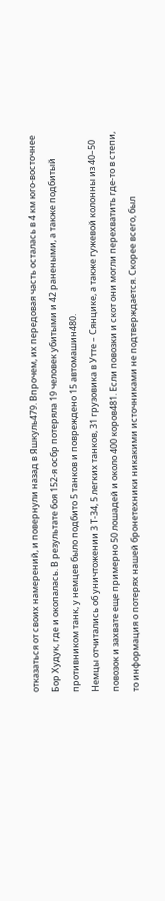отказаться от своих намерений, и повернули назад в Яшкуль479. Впрочем, их передовая часть осталась в 4 км юго-восточнее Бор Худук, где и окопалась. В результате боя 152‑я осбр потеряла 19 человек убитыми и 42 ранеными, а также подбитый противником танк, у немцев было подбито 5 танков и повреждено 15 автомашин480.
Немцы отчитались об уничтожении 3 Т-34, 5 легких танков, 31 грузовика в Утте – Сянцике, а также гужевой колонны из 40–50 повозок и захвате еще примерно 50 лошадей и около 400 коров481. Если повозки и скот они могли перехватить где-то в степи, то информация о потерях нашей бронетехники никакими источниками не подтверждается. Скорее всего, был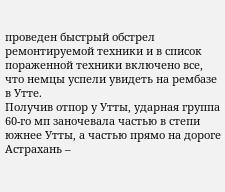проведен быстрый обстрел ремонтируемой техники и в список пораженной техники включено все, что немцы успели увидеть на рембазе в Утте.
Получив отпор у Утты, ударная группа 60‑го мп заночевала частью в степи южнее Утты, а частью прямо на дороге Астрахань –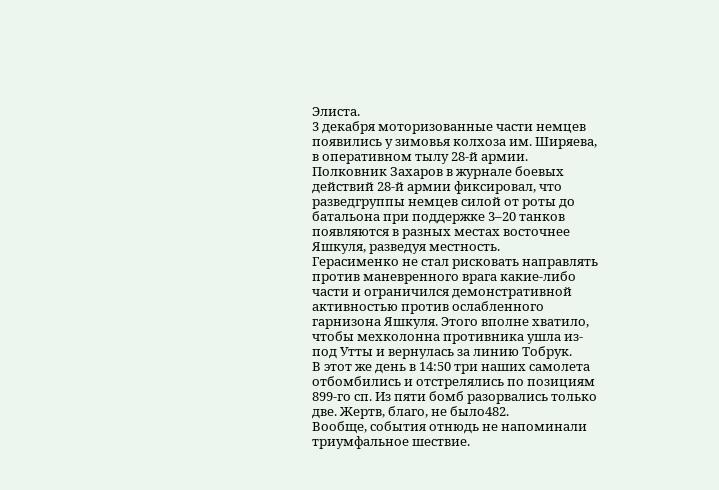Элиста.
3 декабря моторизованные части немцев появились у зимовья колхоза им. Ширяева, в оперативном тылу 28‑й армии. Полковник Захаров в журнале боевых действий 28‑й армии фиксировал, что разведгруппы немцев силой от роты до батальона при поддержке 3–20 танков появляются в разных местах восточнее Яшкуля, разведуя местность.
Герасименко не стал рисковать направлять против маневренного врага какие-либо части и ограничился демонстративной активностью против ослабленного гарнизона Яшкуля. Этого вполне хватило, чтобы мехколонна противника ушла из-под Утты и вернулась за линию Тобрук.
В этот же день в 14:50 три наших самолета отбомбились и отстрелялись по позициям 899‑го сп. Из пяти бомб разорвались только две. Жертв, благо, не было482.
Вообще, события отнюдь не напоминали триумфальное шествие.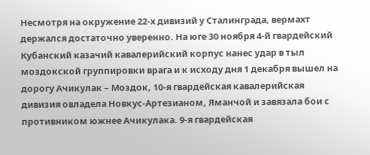Несмотря на окружение 22-х дивизий у Сталинграда, вермахт держался достаточно уверенно. На юге 30 ноября 4‑й гвардейский Кубанский казачий кавалерийский корпус нанес удар в тыл моздокской группировки врага и к исходу дня 1 декабря вышел на дорогу Ачикулак – Моздок, 10‑я гвардейская кавалерийская дивизия овладела Новкус-Артезианом, Яманчой и завязала бои с противником южнее Ачикулака. 9‑я гвардейская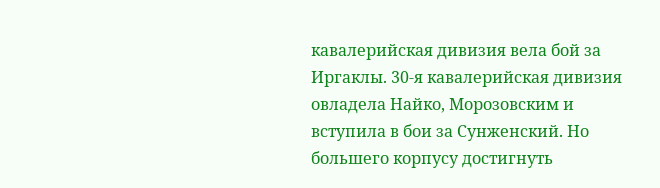кавалерийская дивизия вела бой за Иргаклы. 30‑я кавалерийская дивизия овладела Найко, Морозовским и вступила в бои за Сунженский. Но большего корпусу достигнуть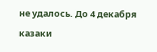не удалось. До 4 декабря казаки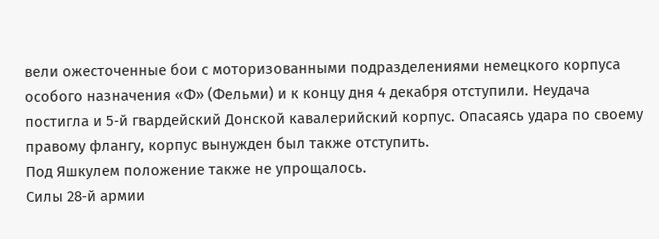вели ожесточенные бои с моторизованными подразделениями немецкого корпуса особого назначения «Ф» (Фельми) и к концу дня 4 декабря отступили. Неудача постигла и 5‑й гвардейский Донской кавалерийский корпус. Опасаясь удара по своему правому флангу, корпус вынужден был также отступить.
Под Яшкулем положение также не упрощалось.
Силы 28‑й армии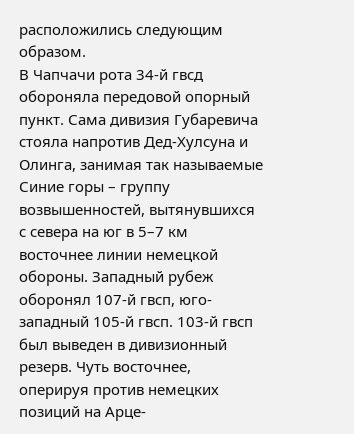расположились следующим образом.
В Чапчачи рота 34‑й гвсд обороняла передовой опорный пункт. Сама дивизия Губаревича стояла напротив Дед-Хулсуна и Олинга, занимая так называемые Синие горы – группу возвышенностей, вытянувшихся с севера на юг в 5–7 км восточнее линии немецкой обороны. Западный рубеж оборонял 107‑й гвсп, юго-западный 105‑й гвсп. 103‑й гвсп был выведен в дивизионный резерв. Чуть восточнее, оперируя против немецких позиций на Арце-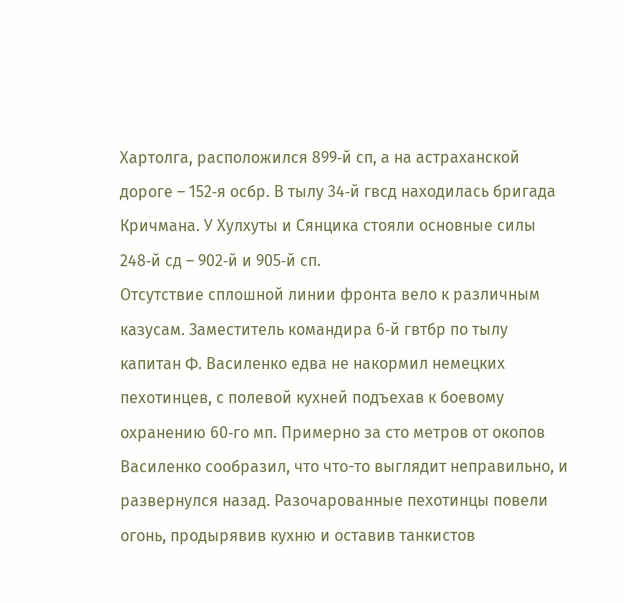Хартолга, расположился 899‑й сп, а на астраханской дороге – 152‑я осбр. В тылу 34‑й гвсд находилась бригада Кричмана. У Хулхуты и Сянцика стояли основные силы 248‑й сд – 902‑й и 905‑й сп.
Отсутствие сплошной линии фронта вело к различным казусам. Заместитель командира 6‑й гвтбр по тылу капитан Ф. Василенко едва не накормил немецких пехотинцев, с полевой кухней подъехав к боевому охранению 60‑го мп. Примерно за сто метров от окопов Василенко сообразил, что что-то выглядит неправильно, и развернулся назад. Разочарованные пехотинцы повели огонь, продырявив кухню и оставив танкистов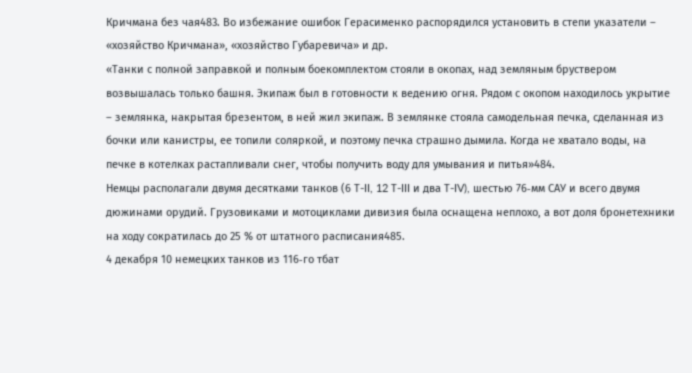Кричмана без чая483. Во избежание ошибок Герасименко распорядился установить в степи указатели – «хозяйство Кричмана», «хозяйство Губаревича» и др.
«Танки с полной заправкой и полным боекомплектом стояли в окопах, над земляным бруствером возвышалась только башня. Экипаж был в готовности к ведению огня. Рядом с окопом находилось укрытие – землянка, накрытая брезентом, в ней жил экипаж. В землянке стояла самодельная печка, сделанная из бочки или канистры, ее топили соляркой, и поэтому печка страшно дымила. Когда не хватало воды, на печке в котелках растапливали снег, чтобы получить воду для умывания и питья»484.
Немцы располагали двумя десятками танков (6 Т-II, 12 Т-III и два Т-IV), шестью 76‑мм САУ и всего двумя дюжинами орудий. Грузовиками и мотоциклами дивизия была оснащена неплохо, а вот доля бронетехники на ходу сократилась до 25 % от штатного расписания485.
4 декабря 10 немецких танков из 116‑го тбат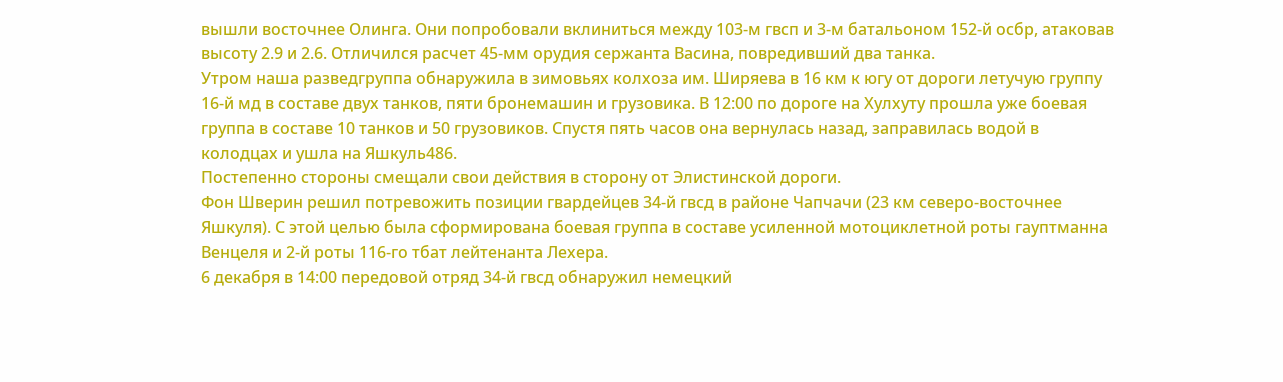вышли восточнее Олинга. Они попробовали вклиниться между 103‑м гвсп и 3‑м батальоном 152‑й осбр, атаковав высоту 2.9 и 2.6. Отличился расчет 45‑мм орудия сержанта Васина, повредивший два танка.
Утром наша разведгруппа обнаружила в зимовьях колхоза им. Ширяева в 16 км к югу от дороги летучую группу 16‑й мд в составе двух танков, пяти бронемашин и грузовика. В 12:00 по дороге на Хулхуту прошла уже боевая группа в составе 10 танков и 50 грузовиков. Спустя пять часов она вернулась назад, заправилась водой в колодцах и ушла на Яшкуль486.
Постепенно стороны смещали свои действия в сторону от Элистинской дороги.
Фон Шверин решил потревожить позиции гвардейцев 34‑й гвсд в районе Чапчачи (23 км северо-восточнее Яшкуля). С этой целью была сформирована боевая группа в составе усиленной мотоциклетной роты гауптманна Венцеля и 2‑й роты 116‑го тбат лейтенанта Лехера.
6 декабря в 14:00 передовой отряд 34‑й гвсд обнаружил немецкий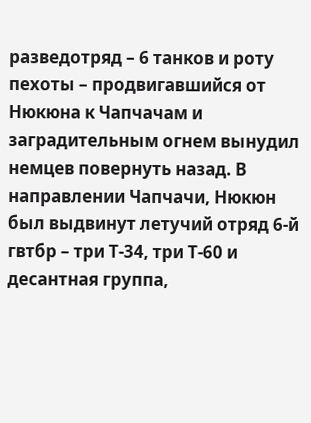разведотряд – 6 танков и роту пехоты – продвигавшийся от Нюкюна к Чапчачам и заградительным огнем вынудил немцев повернуть назад. В направлении Чапчачи, Нюкюн был выдвинут летучий отряд 6‑й гвтбр – три Т-34, три Т-60 и десантная группа,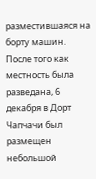разместившаяся на борту машин. После того как местность была разведана, 6 декабря в Дорт Чапчачи был размещен небольшой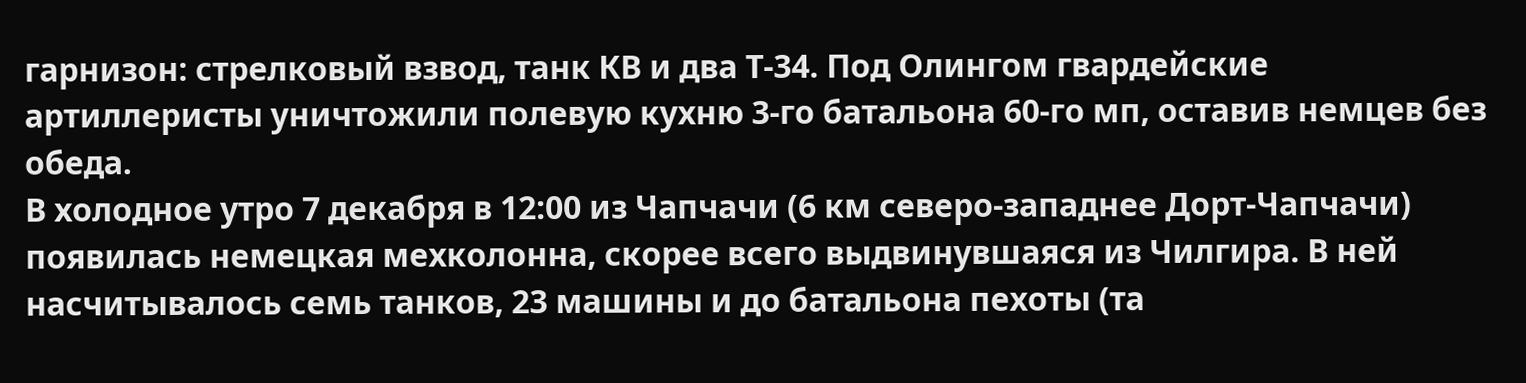гарнизон: стрелковый взвод, танк КВ и два Т-34. Под Олингом гвардейские артиллеристы уничтожили полевую кухню 3‑го батальона 60‑го мп, оставив немцев без обеда.
В холодное утро 7 декабря в 12:00 из Чапчачи (6 км северо-западнее Дорт-Чапчачи) появилась немецкая мехколонна, скорее всего выдвинувшаяся из Чилгира. В ней насчитывалось семь танков, 23 машины и до батальона пехоты (та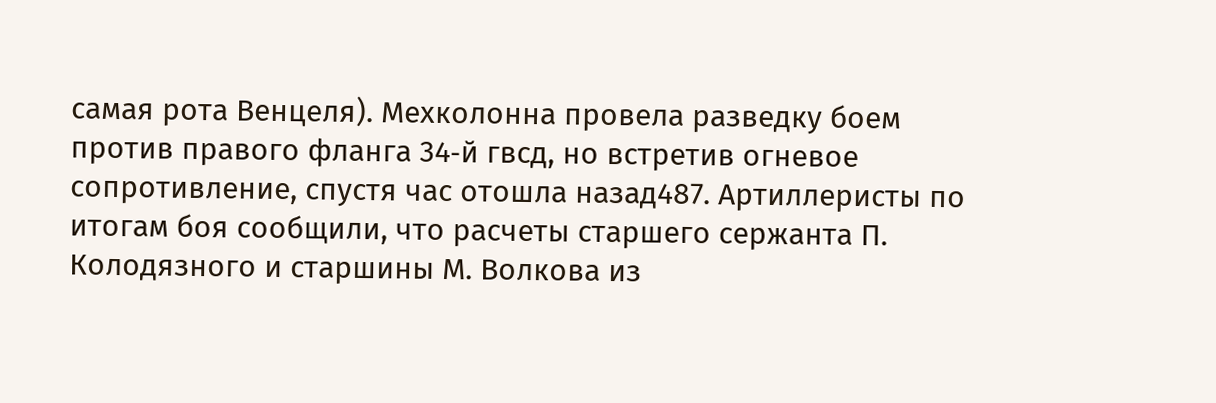самая рота Венцеля). Мехколонна провела разведку боем против правого фланга 34‑й гвсд, но встретив огневое сопротивление, спустя час отошла назад487. Артиллеристы по итогам боя сообщили, что расчеты старшего сержанта П. Колодязного и старшины М. Волкова из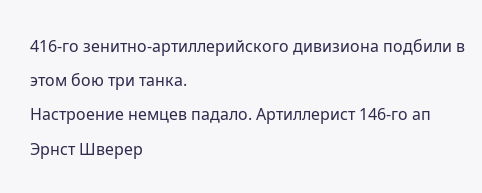416‑го зенитно-артиллерийского дивизиона подбили в этом бою три танка.
Настроение немцев падало. Артиллерист 146‑го ап Эрнст Шверер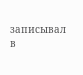записывал в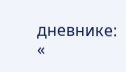дневнике: «